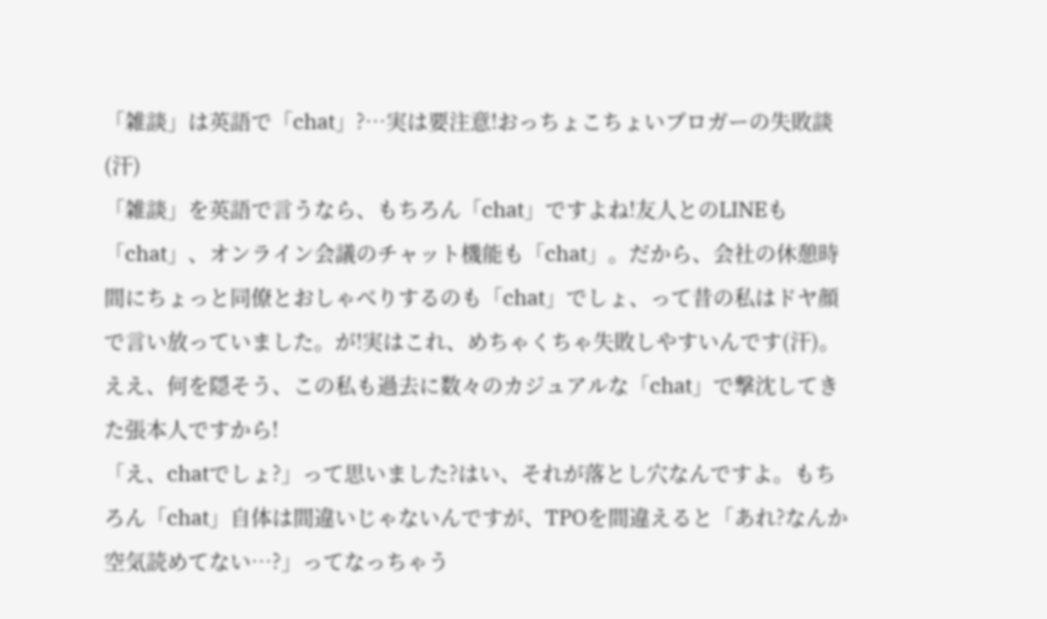「雑談」は英語で「chat」?…実は要注意!おっちょこちょいブロガーの失敗談(汗)
「雑談」を英語で言うなら、もちろん「chat」ですよね!友人とのLINEも「chat」、オンライン会議のチャット機能も「chat」。だから、会社の休憩時間にちょっと同僚とおしゃべりするのも「chat」でしょ、って昔の私はドヤ顔で言い放っていました。が!実はこれ、めちゃくちゃ失敗しやすいんです(汗)。ええ、何を隠そう、この私も過去に数々のカジュアルな「chat」で撃沈してきた張本人ですから!
「え、chatでしょ?」って思いました?はい、それが落とし穴なんですよ。もちろん「chat」自体は間違いじゃないんですが、TPOを間違えると「あれ?なんか空気読めてない…?」ってなっちゃう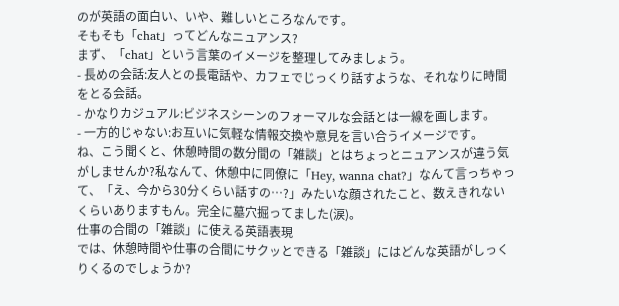のが英語の面白い、いや、難しいところなんです。
そもそも「chat」ってどんなニュアンス?
まず、「chat」という言葉のイメージを整理してみましょう。
- 長めの会話:友人との長電話や、カフェでじっくり話すような、それなりに時間をとる会話。
- かなりカジュアル:ビジネスシーンのフォーマルな会話とは一線を画します。
- 一方的じゃない:お互いに気軽な情報交換や意見を言い合うイメージです。
ね、こう聞くと、休憩時間の数分間の「雑談」とはちょっとニュアンスが違う気がしませんか?私なんて、休憩中に同僚に「Hey, wanna chat?」なんて言っちゃって、「え、今から30分くらい話すの…?」みたいな顔されたこと、数えきれないくらいありますもん。完全に墓穴掘ってました(涙)。
仕事の合間の「雑談」に使える英語表現
では、休憩時間や仕事の合間にサクッとできる「雑談」にはどんな英語がしっくりくるのでしょうか?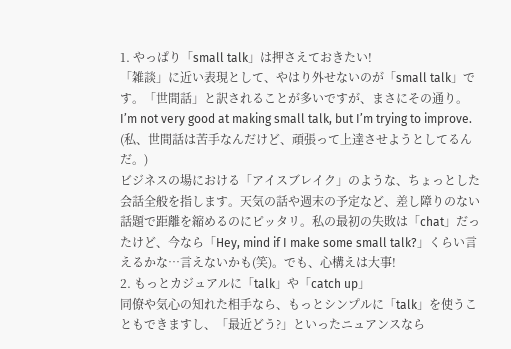1. やっぱり「small talk」は押さえておきたい!
「雑談」に近い表現として、やはり外せないのが「small talk」です。「世間話」と訳されることが多いですが、まさにその通り。
I’m not very good at making small talk, but I’m trying to improve.
(私、世間話は苦手なんだけど、頑張って上達させようとしてるんだ。)
ビジネスの場における「アイスブレイク」のような、ちょっとした会話全般を指します。天気の話や週末の予定など、差し障りのない話題で距離を縮めるのにピッタリ。私の最初の失敗は「chat」だったけど、今なら「Hey, mind if I make some small talk?」くらい言えるかな…言えないかも(笑)。でも、心構えは大事!
2. もっとカジュアルに「talk」や「catch up」
同僚や気心の知れた相手なら、もっとシンプルに「talk」を使うこともできますし、「最近どう?」といったニュアンスなら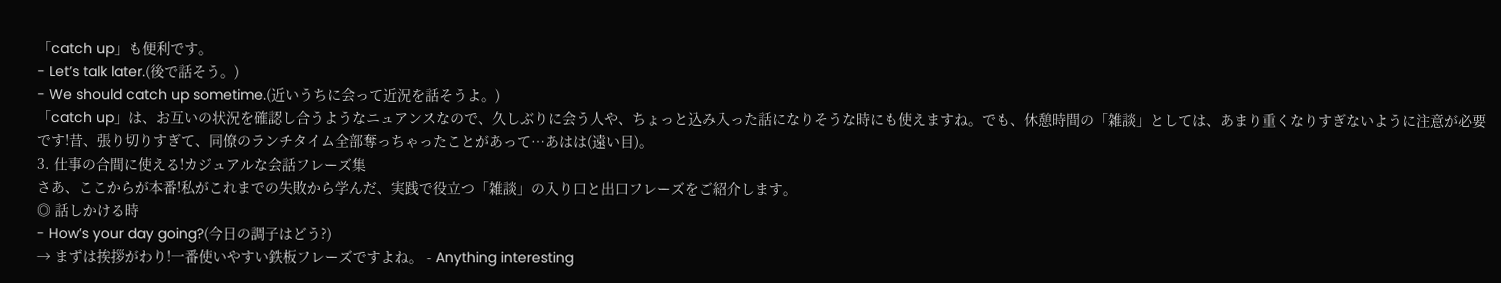「catch up」も便利です。
- Let’s talk later.(後で話そう。)
- We should catch up sometime.(近いうちに会って近況を話そうよ。)
「catch up」は、お互いの状況を確認し合うようなニュアンスなので、久しぶりに会う人や、ちょっと込み入った話になりそうな時にも使えますね。でも、休憩時間の「雑談」としては、あまり重くなりすぎないように注意が必要です!昔、張り切りすぎて、同僚のランチタイム全部奪っちゃったことがあって…あはは(遠い目)。
3. 仕事の合間に使える!カジュアルな会話フレーズ集
さあ、ここからが本番!私がこれまでの失敗から学んだ、実践で役立つ「雑談」の入り口と出口フレーズをご紹介します。
◎ 話しかける時
- How’s your day going?(今日の調子はどう?)
→ まずは挨拶がわり!一番使いやすい鉄板フレーズですよね。 - Anything interesting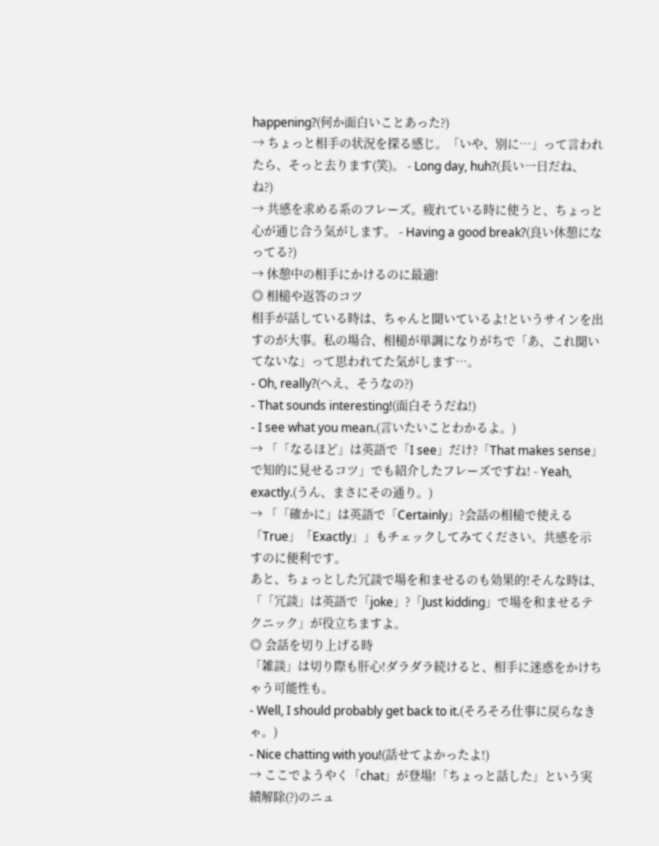happening?(何か面白いことあった?)
→ ちょっと相手の状況を探る感じ。「いや、別に…」って言われたら、そっと去ります(笑)。 - Long day, huh?(長い一日だね、ね?)
→ 共感を求める系のフレーズ。疲れている時に使うと、ちょっと心が通じ合う気がします。 - Having a good break?(良い休憩になってる?)
→ 休憩中の相手にかけるのに最適!
◎ 相槌や返答のコツ
相手が話している時は、ちゃんと聞いているよ!というサインを出すのが大事。私の場合、相槌が単調になりがちで「あ、これ聞いてないな」って思われてた気がします…。
- Oh, really?(へえ、そうなの?)
- That sounds interesting!(面白そうだね!)
- I see what you mean.(言いたいことわかるよ。)
→ 「「なるほど」は英語で「I see」だけ?「That makes sense」で知的に見せるコツ」でも紹介したフレーズですね! - Yeah, exactly.(うん、まさにその通り。)
→ 「「確かに」は英語で「Certainly」?会話の相槌で使える「True」「Exactly」」もチェックしてみてください。共感を示すのに便利です。
あと、ちょっとした冗談で場を和ませるのも効果的!そんな時は、「「冗談」は英語で「joke」?「Just kidding」で場を和ませるテクニック」が役立ちますよ。
◎ 会話を切り上げる時
「雑談」は切り際も肝心!ダラダラ続けると、相手に迷惑をかけちゃう可能性も。
- Well, I should probably get back to it.(そろそろ仕事に戻らなきゃ。)
- Nice chatting with you!(話せてよかったよ!)
→ ここでようやく「chat」が登場!「ちょっと話した」という実績解除(?)のニュ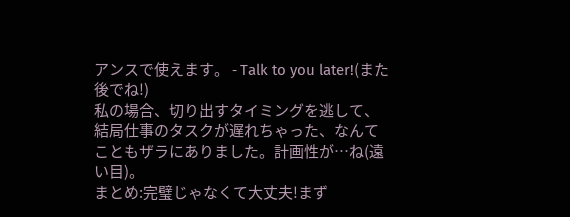アンスで使えます。 - Talk to you later!(また後でね!)
私の場合、切り出すタイミングを逃して、結局仕事のタスクが遅れちゃった、なんてこともザラにありました。計画性が…ね(遠い目)。
まとめ:完璧じゃなくて大丈夫!まず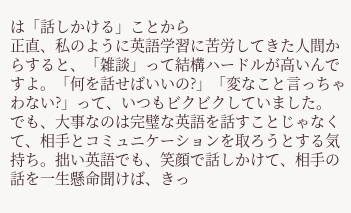は「話しかける」ことから
正直、私のように英語学習に苦労してきた人間からすると、「雑談」って結構ハードルが高いんですよ。「何を話せばいいの?」「変なこと言っちゃわない?」って、いつもビクビクしていました。
でも、大事なのは完璧な英語を話すことじゃなくて、相手とコミュニケーションを取ろうとする気持ち。拙い英語でも、笑顔で話しかけて、相手の話を一生懸命聞けば、きっ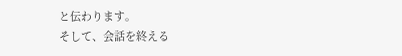と伝わります。
そして、会話を終える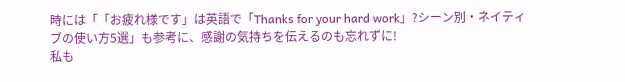時には「「お疲れ様です」は英語で「Thanks for your hard work」?シーン別・ネイティブの使い方5選」も参考に、感謝の気持ちを伝えるのも忘れずに!
私も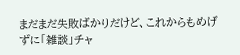まだまだ失敗ばかりだけど、これからもめげずに「雑談」チャ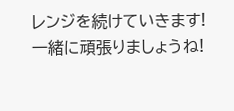レンジを続けていきます!一緒に頑張りましょうね!